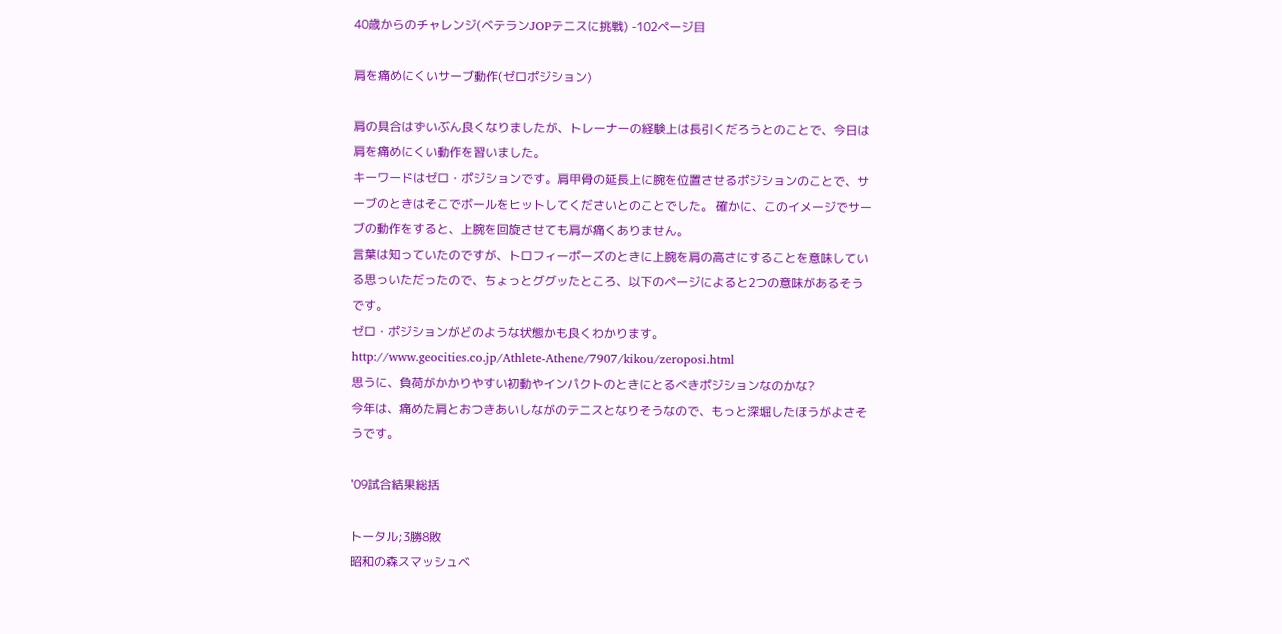40歳からのチャレンジ(ベテランJOPテニスに挑戦) -102ページ目

肩を痛めにくいサーブ動作(ゼロポジション)

肩の具合はずいぶん良くなりましたが、トレーナーの経験上は長引くだろうとのことで、今日は肩を痛めにくい動作を習いました。
キーワードはゼロ・ポジションです。肩甲骨の延長上に腕を位置させるポジションのことで、サーブのときはそこでボールをヒットしてくださいとのことでした。 確かに、このイメージでサーブの動作をすると、上腕を回旋させても肩が痛くありません。
言葉は知っていたのですが、トロフィーポーズのときに上腕を肩の高さにすることを意味している思っいただったので、ちょっとググッたところ、以下のページによると2つの意味があるそうです。
ゼロ・ポジションがどのような状態かも良くわかります。
http://www.geocities.co.jp/Athlete-Athene/7907/kikou/zeroposi.html
思うに、負荷がかかりやすい初動やインパクトのときにとるべきポジションなのかな?
今年は、痛めた肩とおつきあいしながのテニスとなりそうなので、もっと深堀したほうがよさそうです。

'09試合結果総括

トータル;3勝8敗
昭和の森スマッシュベ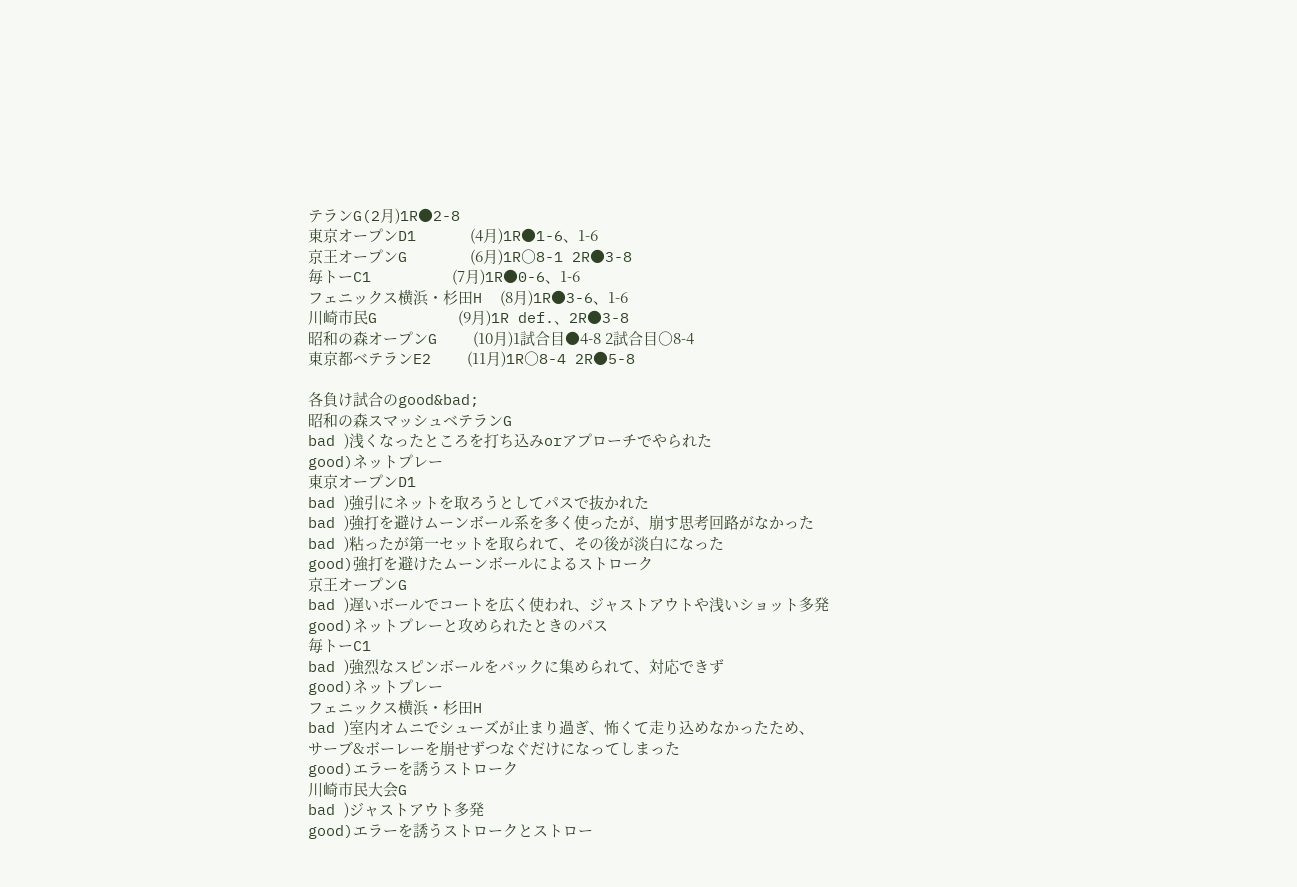テランG(2月)1R●2-8
東京オープンD1      (4月)1R●1-6、1-6
京王オープンG       (6月)1R○8-1 2R●3-8
毎トーC1         (7月)1R●0-6、1-6
フェニックス横浜・杉田H  (8月)1R●3-6、1-6
川崎市民G         (9月)1R def.、2R●3-8
昭和の森オープンG    (10月)1試合目●4-8 2試合目○8-4
東京都ベテランE2    (11月)1R○8-4 2R●5-8

各負け試合のgood&bad;
昭和の森スマッシュベテランG
bad )浅くなったところを打ち込みorアプローチでやられた
good)ネットプレー
東京オープンD1
bad )強引にネットを取ろうとしてパスで抜かれた
bad )強打を避けムーンボール系を多く使ったが、崩す思考回路がなかった
bad )粘ったが第一セットを取られて、その後が淡白になった
good)強打を避けたムーンボールによるストローク
京王オープンG
bad )遅いボールでコートを広く使われ、ジャストアウトや浅いショット多発
good)ネットプレーと攻められたときのパス
毎トーC1
bad )強烈なスピンボールをバックに集められて、対応できず
good)ネットプレー
フェニックス横浜・杉田H
bad )室内オムニでシューズが止まり過ぎ、怖くて走り込めなかったため、
サーブ&ボーレーを崩せずつなぐだけになってしまった
good)エラーを誘うストローク
川崎市民大会G
bad )ジャストアウト多発
good)エラーを誘うストロークとストロー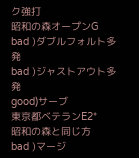ク強打
昭和の森オープンG
bad )ダブルフォルト多発
bad )ジャストアウト多発
good)サーブ
東京都ベテランE2*
昭和の森と同じ方
bad )マージ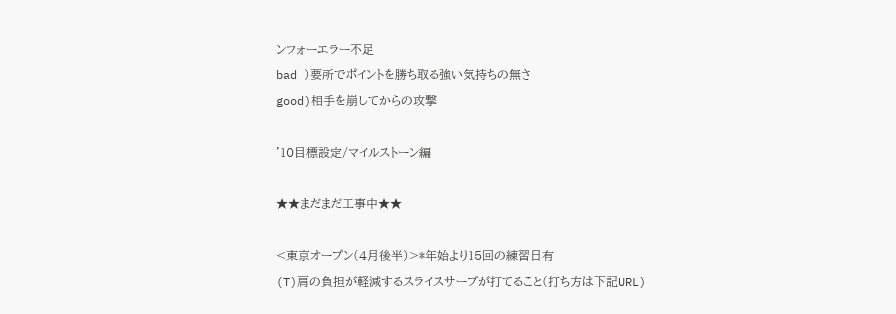ンフォーエラー不足
bad )要所でポイントを勝ち取る強い気持ちの無さ
good)相手を崩してからの攻撃

'10目標設定/マイルストーン編

★★まだまだ工事中★★

<東京オープン(4月後半)>*年始より15回の練習日有
(T)肩の負担が軽減するスライスサーブが打てること(打ち方は下記URL)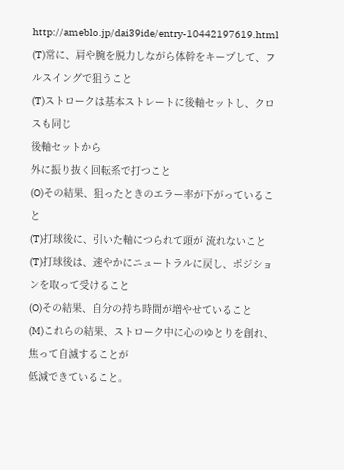http://ameblo.jp/dai39ide/entry-10442197619.html
(T)常に、肩や腕を脱力しながら体幹をキープして、フルスイングで狙うこと
(T)ストロークは基本ストレートに後軸セットし、クロスも同じ
後軸セットから
外に振り抜く回転系で打つこと
(O)その結果、狙ったときのエラー率が下がっていること
(T)打球後に、引いた軸につられて頭が 流れないこと
(T)打球後は、速やかにニュートラルに戻し、ポジションを取って受けること
(O)その結果、自分の持ち時間が増やせていること
(M)これらの結果、ストローク中に心のゆとりを創れ、焦って自滅することが
低減できていること。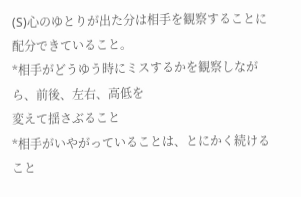(S)心のゆとりが出た分は相手を観察することに配分できていること。
*相手がどうゆう時にミスするかを観察しながら、前後、左右、高低を
変えて揺さぶること
*相手がいやがっていることは、とにかく続けること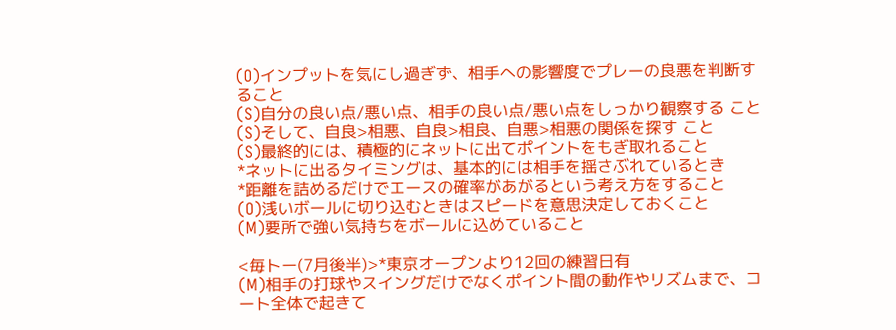(O)インプットを気にし過ぎず、相手への影響度でプレーの良悪を判断すること
(S)自分の良い点/悪い点、相手の良い点/悪い点をしっかり観察する こと
(S)そして、自良>相悪、自良>相良、自悪>相悪の関係を探す こと
(S)最終的には、積極的にネットに出てポイントをもぎ取れること
*ネットに出るタイミングは、基本的には相手を揺さぶれているとき
*距離を詰めるだけでエースの確率があがるという考え方をすること
(O)浅いボールに切り込むときはスピードを意思決定しておくこと
(M)要所で強い気持ちをボールに込めていること

<毎トー(7月後半)>*東京オープンより12回の練習日有
(M)相手の打球やスイングだけでなくポイント間の動作やリズムまで、コート全体で起きて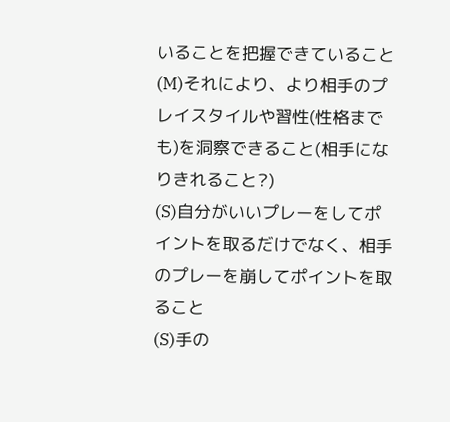いることを把握できていること
(M)それにより、より相手のプレイスタイルや習性(性格までも)を洞察できること(相手になりきれること?)
(S)自分がいいプレーをしてポイントを取るだけでなく、相手のプレーを崩してポイントを取ること
(S)手の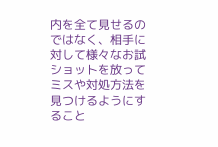内を全て見せるのではなく、相手に対して様々なお試ショットを放ってミスや対処方法を見つけるようにすること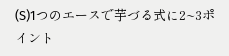(S)1つのエースで芋づる式に2~3ポイント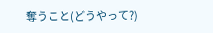奪うこと(どうやって?)